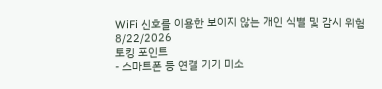WiFi 신호를 이용한 보이지 않는 개인 식별 및 감시 위험
8/22/2026
토킹 포인트
- 스마트폰 등 연결 기기 미소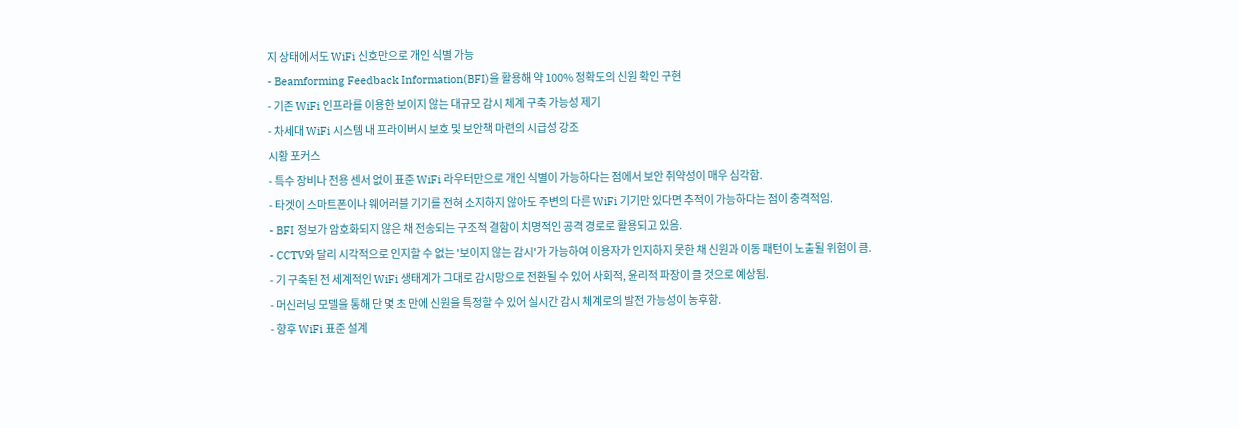지 상태에서도 WiFi 신호만으로 개인 식별 가능
- Beamforming Feedback Information(BFI)을 활용해 약 100% 정확도의 신원 확인 구현
- 기존 WiFi 인프라를 이용한 보이지 않는 대규모 감시 체계 구축 가능성 제기
- 차세대 WiFi 시스템 내 프라이버시 보호 및 보안책 마련의 시급성 강조
시황 포커스
- 특수 장비나 전용 센서 없이 표준 WiFi 라우터만으로 개인 식별이 가능하다는 점에서 보안 취약성이 매우 심각함.
- 타겟이 스마트폰이나 웨어러블 기기를 전혀 소지하지 않아도 주변의 다른 WiFi 기기만 있다면 추적이 가능하다는 점이 충격적임.
- BFI 정보가 암호화되지 않은 채 전송되는 구조적 결함이 치명적인 공격 경로로 활용되고 있음.
- CCTV와 달리 시각적으로 인지할 수 없는 '보이지 않는 감시'가 가능하여 이용자가 인지하지 못한 채 신원과 이동 패턴이 노출될 위험이 큼.
- 기 구축된 전 세계적인 WiFi 생태계가 그대로 감시망으로 전환될 수 있어 사회적, 윤리적 파장이 클 것으로 예상됨.
- 머신러닝 모델을 통해 단 몇 초 만에 신원을 특정할 수 있어 실시간 감시 체계로의 발전 가능성이 농후함.
- 향후 WiFi 표준 설계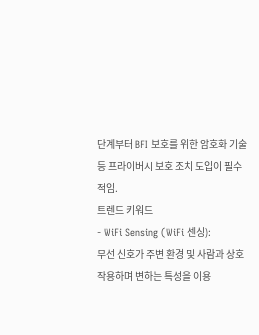단계부터 BFI 보호를 위한 암호화 기술 등 프라이버시 보호 조치 도입이 필수적임.
트렌드 키워드
- WiFi Sensing (WiFi 센싱):
무선 신호가 주변 환경 및 사람과 상호작용하며 변하는 특성을 이용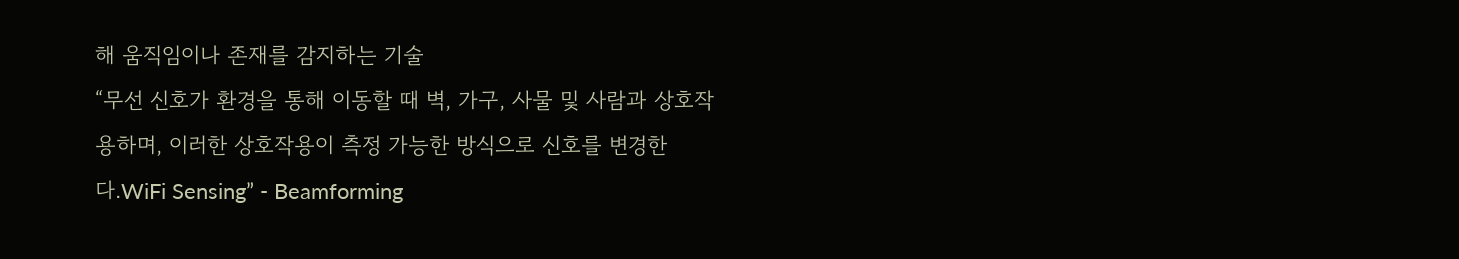해 움직임이나 존재를 감지하는 기술
“무선 신호가 환경을 통해 이동할 때 벽, 가구, 사물 및 사람과 상호작용하며, 이러한 상호작용이 측정 가능한 방식으로 신호를 변경한다.WiFi Sensing” - Beamforming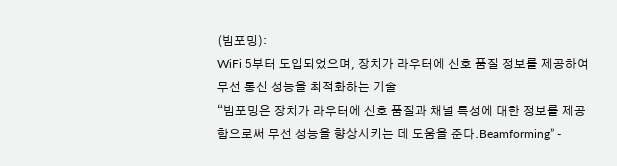(빔포밍):
WiFi 5부터 도입되었으며, 장치가 라우터에 신호 품질 정보를 제공하여 무선 통신 성능을 최적화하는 기술
“빔포밍은 장치가 라우터에 신호 품질과 채널 특성에 대한 정보를 제공함으로써 무선 성능을 향상시키는 데 도움을 준다.Beamforming” -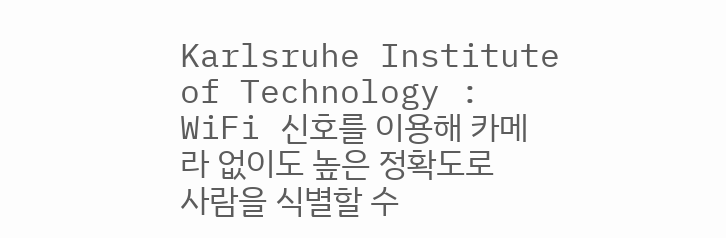Karlsruhe Institute of Technology :
WiFi 신호를 이용해 카메라 없이도 높은 정확도로 사람을 식별할 수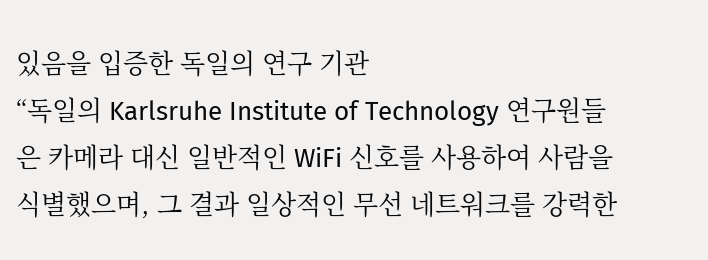있음을 입증한 독일의 연구 기관
“독일의 Karlsruhe Institute of Technology 연구원들은 카메라 대신 일반적인 WiFi 신호를 사용하여 사람을 식별했으며, 그 결과 일상적인 무선 네트워크를 강력한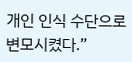개인 인식 수단으로 변모시켰다.”